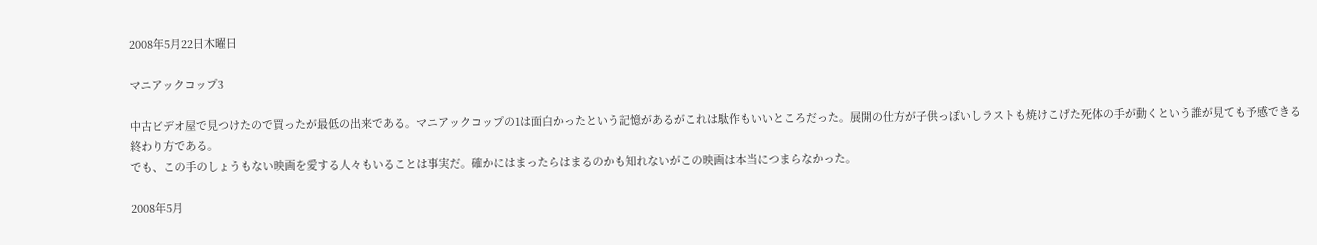2008年5月22日木曜日

マニアックコップ3

中古ビデオ屋で見つけたので買ったが最低の出来である。マニアックコップの1は面白かったという記憶があるがこれは駄作もいいところだった。展開の仕方が子供っぽいしラストも焼けこげた死体の手が動くという誰が見ても予感できる終わり方である。
でも、この手のしょうもない映画を愛する人々もいることは事実だ。確かにはまったらはまるのかも知れないがこの映画は本当につまらなかった。

2008年5月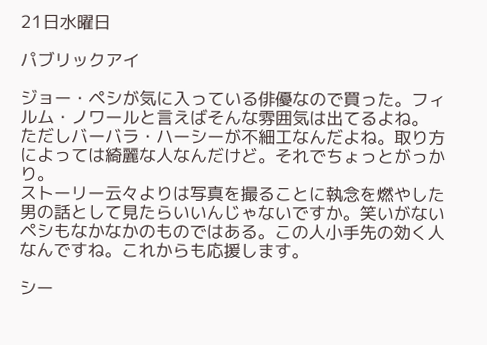21日水曜日

パブリックアイ

ジョー・ペシが気に入っている俳優なので買った。フィルム・ノワールと言えばそんな雰囲気は出てるよね。
ただしバーバラ・ハーシーが不細工なんだよね。取り方によっては綺麗な人なんだけど。それでちょっとがっかり。
ストーリー云々よりは写真を撮ることに執念を燃やした男の話として見たらいいんじゃないですか。笑いがないペシもなかなかのものではある。この人小手先の効く人なんですね。これからも応援します。

シー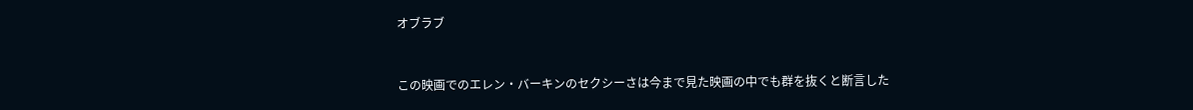オブラブ


この映画でのエレン・バーキンのセクシーさは今まで見た映画の中でも群を抜くと断言した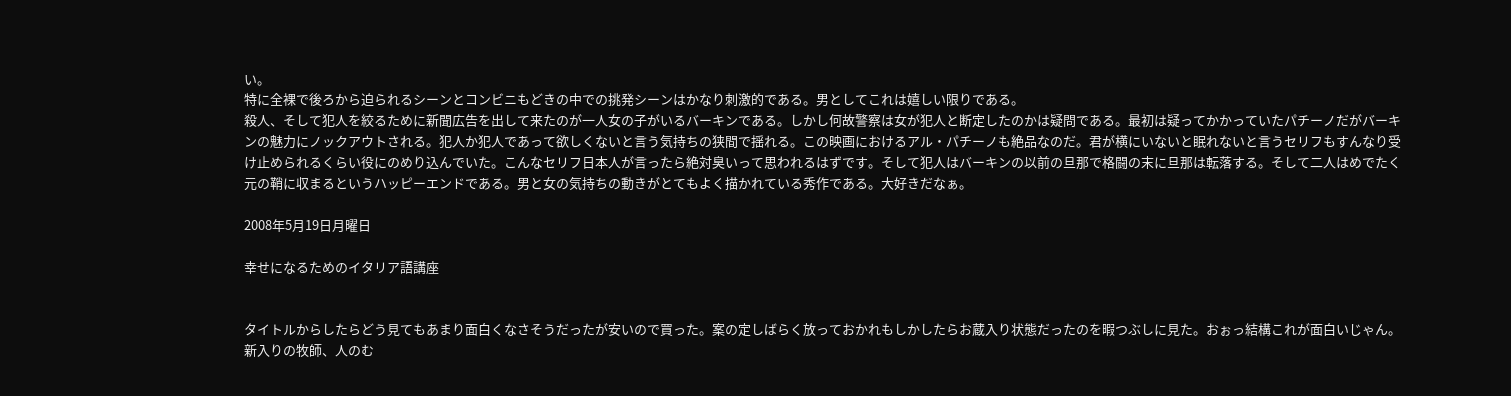い。
特に全裸で後ろから迫られるシーンとコンビニもどきの中での挑発シーンはかなり刺激的である。男としてこれは嬉しい限りである。
殺人、そして犯人を絞るために新聞広告を出して来たのが一人女の子がいるバーキンである。しかし何故警察は女が犯人と断定したのかは疑問である。最初は疑ってかかっていたパチーノだがバーキンの魅力にノックアウトされる。犯人か犯人であって欲しくないと言う気持ちの狭間で揺れる。この映画におけるアル・パチーノも絶品なのだ。君が横にいないと眠れないと言うセリフもすんなり受け止められるくらい役にのめり込んでいた。こんなセリフ日本人が言ったら絶対臭いって思われるはずです。そして犯人はバーキンの以前の旦那で格闘の末に旦那は転落する。そして二人はめでたく元の鞘に収まるというハッピーエンドである。男と女の気持ちの動きがとてもよく描かれている秀作である。大好きだなぁ。

2008年5月19日月曜日

幸せになるためのイタリア語講座


タイトルからしたらどう見てもあまり面白くなさそうだったが安いので買った。案の定しばらく放っておかれもしかしたらお蔵入り状態だったのを暇つぶしに見た。おぉっ結構これが面白いじゃん。新入りの牧師、人のむ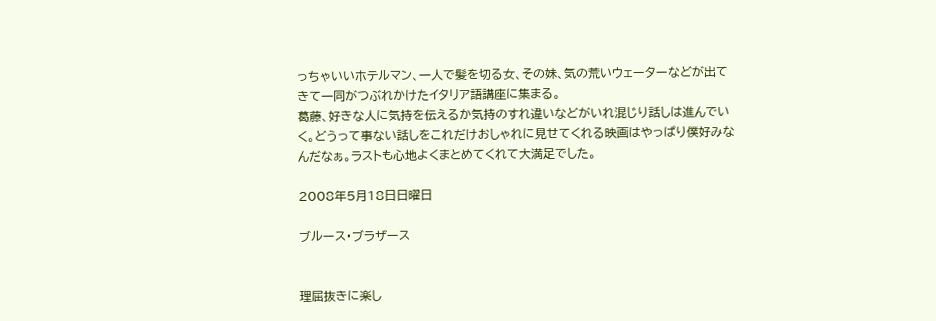っちゃいいホテルマン、一人で髪を切る女、その妹、気の荒いウェーターなどが出てきて一同がつぶれかけたイタリア語講座に集まる。
葛藤、好きな人に気持を伝えるか気持のすれ違いなどがいれ混じり話しは進んでいく。どうって事ない話しをこれだけおしゃれに見せてくれる映画はやっぱり僕好みなんだなぁ。ラストも心地よくまとめてくれて大満足でした。

2008年5月18日日曜日

ブルース・ブラザース


理屈抜きに楽し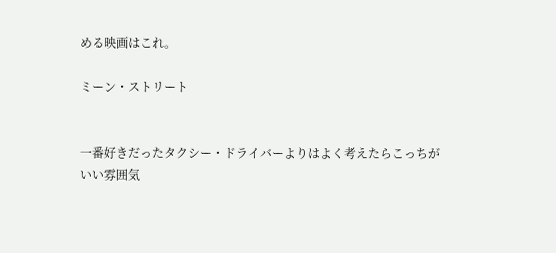める映画はこれ。

ミーン・ストリート


一番好きだったタクシー・ドライバーよりはよく考えたらこっちがいい雰囲気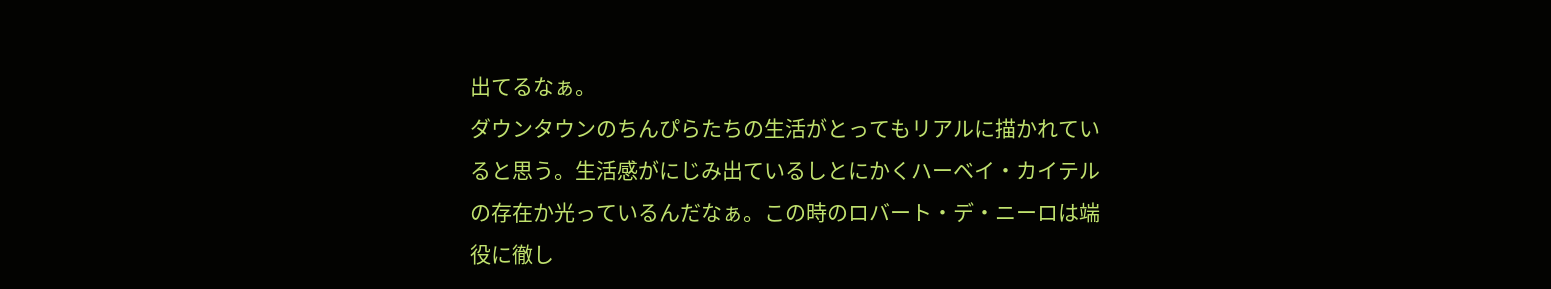出てるなぁ。
ダウンタウンのちんぴらたちの生活がとってもリアルに描かれていると思う。生活感がにじみ出ているしとにかくハーベイ・カイテルの存在か光っているんだなぁ。この時のロバート・デ・ニーロは端役に徹し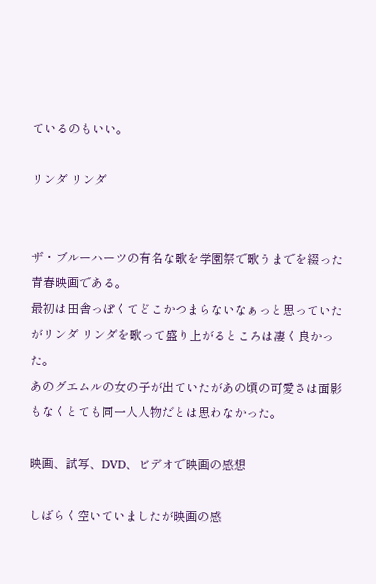ているのもいい。

リンダ リンダ


ザ・ブルーハーツの有名な歌を学園祭で歌うまでを綴った青春映画である。
最初は田舎っぽくてどこかつまらないなぁっと思っていたがリンダ リンダを歌って盛り上がるところは凄く良かった。
あのグエムルの女の子が出ていたがあの頃の可愛さは面影もなくとても同一人人物だとは思わなかった。

映画、試写、DVD、ビデオで映画の感想

しばらく空いていましたが映画の感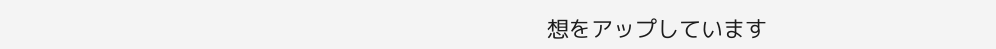想をアップしています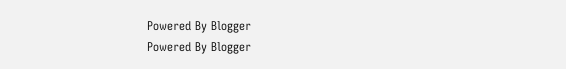Powered By Blogger
Powered By Blogger